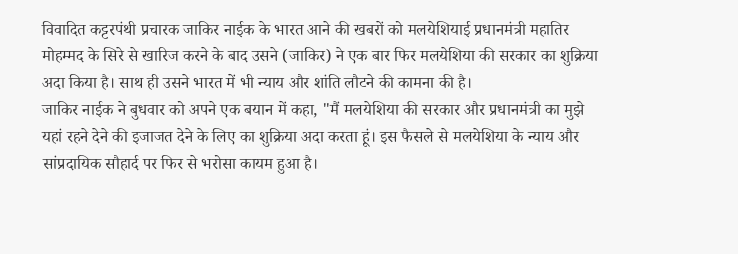विवादित कट्टरपंथी प्रचारक जाकिर नाईक के भारत आने की खबरों को मलयेशियाई प्रधानमंत्री महातिर मोहम्मद के सिरे से खारिज करने के बाद उसने (जाकिर) ने एक बार फिर मलयेशिया की सरकार का शुक्रिया अदा किया है। साथ ही उसने भारत में भी न्याय और शांति लौटने की कामना की है।
जाकिर नाईक ने बुधवार को अपने एक बयान में कहा, "मैं मलयेशिया की सरकार और प्रधानमंत्री का मुझे यहां रहने देने की इजाजत देने के लिए का शुक्रिया अदा करता हूं। इस फैसले से मलयेशिया के न्याय और सांप्रदायिक सौहार्द पर फिर से भरोसा कायम हुआ है।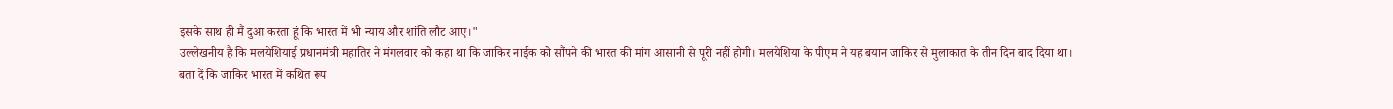इसके साथ ही मैं दुआ करता हूं कि भारत में भी न्याय और शांति लौट आए।"
उल्लेखनीय है कि मलयेशियाई प्रधानमंत्री महातिर ने मंगलवार को कहा था कि जाकिर नाईक को सौंपने की भारत की मांग आसानी से पूरी नहीं होगी। मलयेशिया के पीएम ने यह बयान जाकिर से मुलाकात के तीन दिन बाद दिया था।
बता दें कि जाकिर भारत में कथित रूप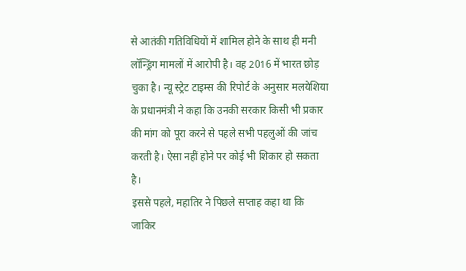से आतंकी गतिविधियों में शामिल होने के साथ ही मनी लॉन्ड्रिंग मामलों में आरोपी है। वह 2016 में भारत छोड़ चुका है। न्यू स्ट्रेट टाइम्स की रिपोर्ट के अनुसार मलयेशिया के प्रधानमंत्री ने कहा कि उनकी सरकार किसी भी प्रकार की मांग को पूरा करने से पहले सभी पहलुओं की जांच करती है। ऐसा नहीं होने पर कोई भी शिकार हो सकता है।
इससे पहले, महातिर ने पिछले सप्ताह कहा था कि जाकिर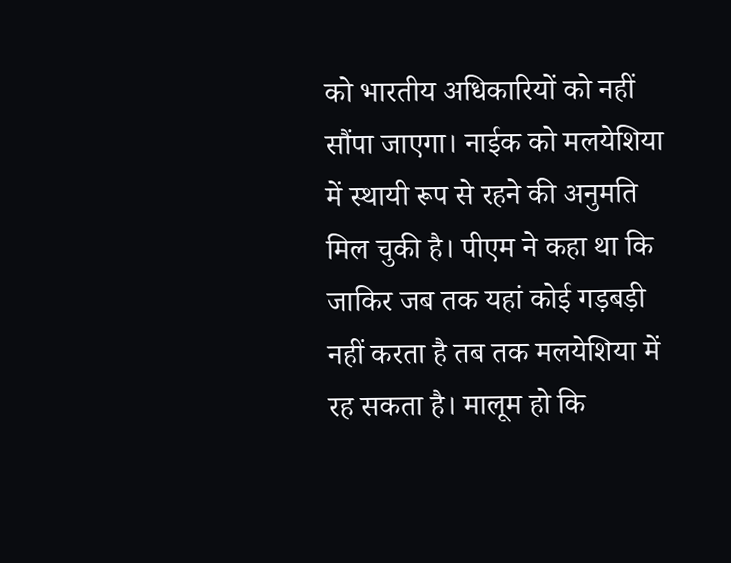को भारतीय अधिकारियों को नहीं सौंपा जाएगा। नाईक को मलयेशिया में स्थायी रूप से रहने की अनुमति मिल चुकी है। पीएम ने कहा था कि जाकिर जब तक यहां कोई गड़बड़ी नहीं करता है तब तक मलयेशिया में रह सकता है। मालूम हो कि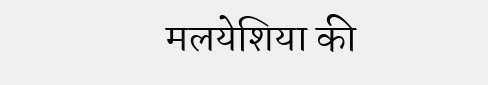मलयेशिया की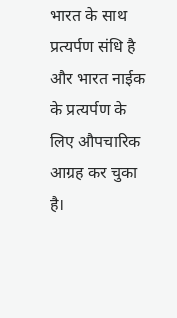भारत के साथ प्रत्यर्पण संधि है और भारत नाईक के प्रत्यर्पण के लिए औपचारिक आग्रह कर चुका है।